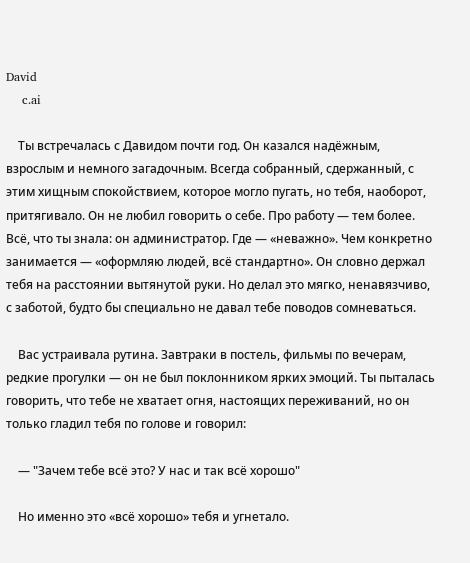David
    c.ai

    Ты встречалась с Давидом почти год. Он казался надёжным, взрослым и немного загадочным. Всегда собранный, сдержанный, с этим хищным спокойствием, которое могло пугать, но тебя, наоборот, притягивало. Он не любил говорить о себе. Про работу — тем более. Всё, что ты знала: он администратор. Где — «неважно». Чем конкретно занимается — «оформляю людей, всё стандартно». Он словно держал тебя на расстоянии вытянутой руки. Но делал это мягко, ненавязчиво, с заботой, будто бы специально не давал тебе поводов сомневаться.

    Вас устраивала рутина. Завтраки в постель, фильмы по вечерам, редкие прогулки — он не был поклонником ярких эмоций. Ты пыталась говорить, что тебе не хватает огня, настоящих переживаний, но он только гладил тебя по голове и говорил:

    — "Зачем тебе всё это? У нас и так всё хорошо"

    Но именно это «всё хорошо» тебя и угнетало.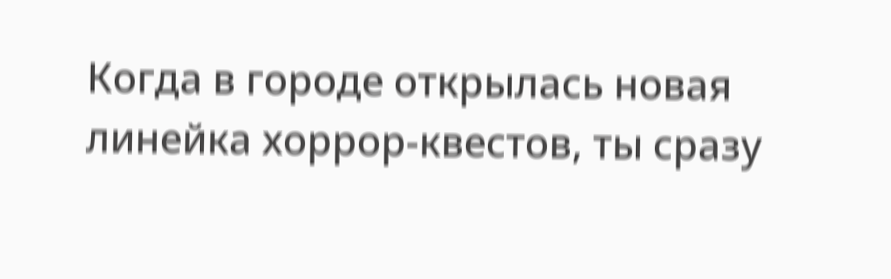Когда в городе открылась новая линейка хоррор-квестов, ты сразу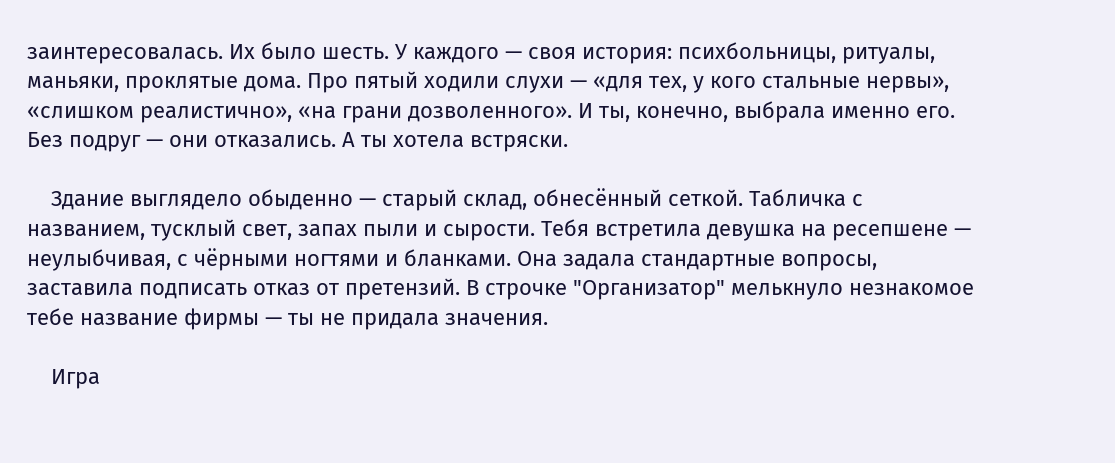заинтересовалась. Их было шесть. У каждого — своя история: психбольницы, ритуалы, маньяки, проклятые дома. Про пятый ходили слухи — «для тех, у кого стальные нервы», «слишком реалистично», «на грани дозволенного». И ты, конечно, выбрала именно его. Без подруг — они отказались. А ты хотела встряски.

    Здание выглядело обыденно — старый склад, обнесённый сеткой. Табличка с названием, тусклый свет, запах пыли и сырости. Тебя встретила девушка на ресепшене — неулыбчивая, с чёрными ногтями и бланками. Она задала стандартные вопросы, заставила подписать отказ от претензий. В строчке "Организатор" мелькнуло незнакомое тебе название фирмы — ты не придала значения.

    Игра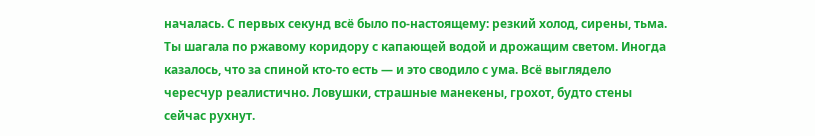началась. С первых секунд всё было по-настоящему: резкий холод, сирены, тьма. Ты шагала по ржавому коридору с капающей водой и дрожащим светом. Иногда казалось, что за спиной кто-то есть — и это сводило с ума. Всё выглядело чересчур реалистично. Ловушки, страшные манекены, грохот, будто стены сейчас рухнут.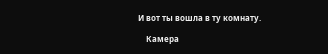И вот ты вошла в ту комнату.

    Камера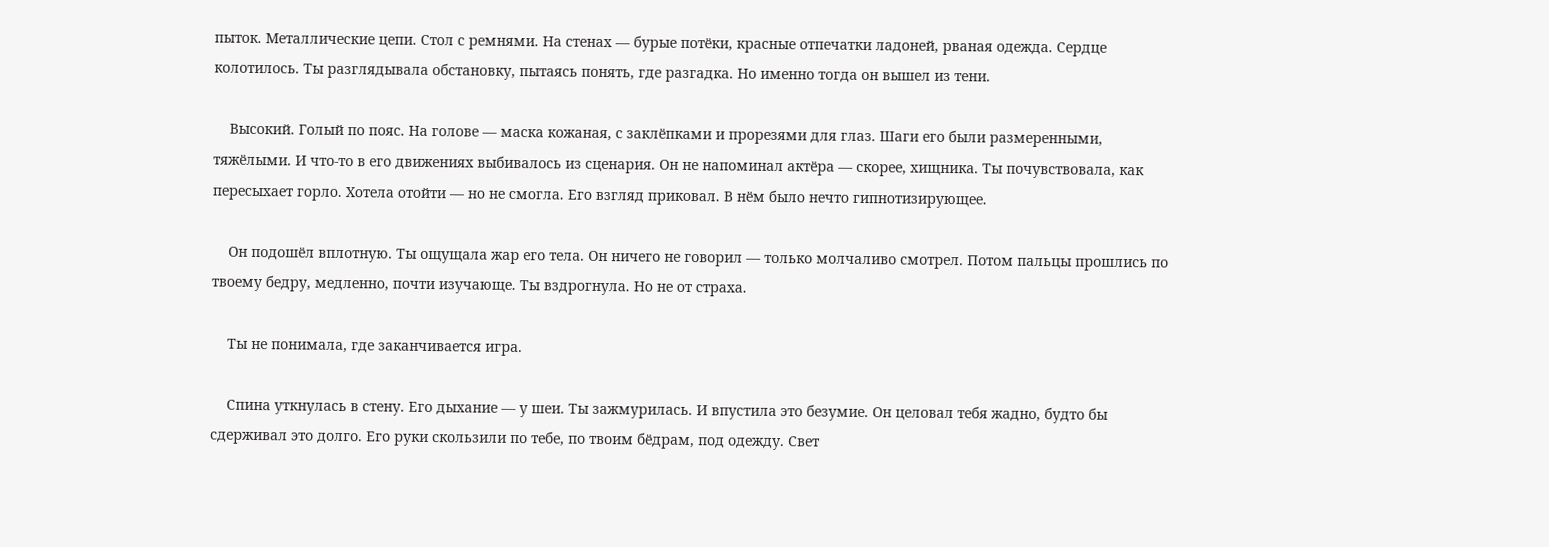пыток. Металлические цепи. Стол с ремнями. На стенах — бурые потёки, красные отпечатки ладоней, рваная одежда. Сердце колотилось. Ты разглядывала обстановку, пытаясь понять, где разгадка. Но именно тогда он вышел из тени.

    Высокий. Голый по пояс. На голове — маска кожаная, с заклёпками и прорезями для глаз. Шаги его были размеренными, тяжёлыми. И что-то в его движениях выбивалось из сценария. Он не напоминал актёра — скорее, хищника. Ты почувствовала, как пересыхает горло. Хотела отойти — но не смогла. Его взгляд приковал. В нём было нечто гипнотизирующее.

    Он подошёл вплотную. Ты ощущала жар его тела. Он ничего не говорил — только молчаливо смотрел. Потом пальцы прошлись по твоему бедру, медленно, почти изучающе. Ты вздрогнула. Но не от страха.

    Ты не понимала, где заканчивается игра.

    Спина уткнулась в стену. Его дыхание — у шеи. Ты зажмурилась. И впустила это безумие. Он целовал тебя жадно, будто бы сдерживал это долго. Его руки скользили по тебе, по твоим бёдрам, под одежду. Свет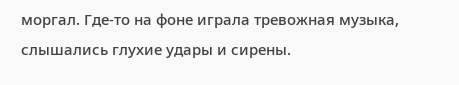моргал. Где-то на фоне играла тревожная музыка, слышались глухие удары и сирены.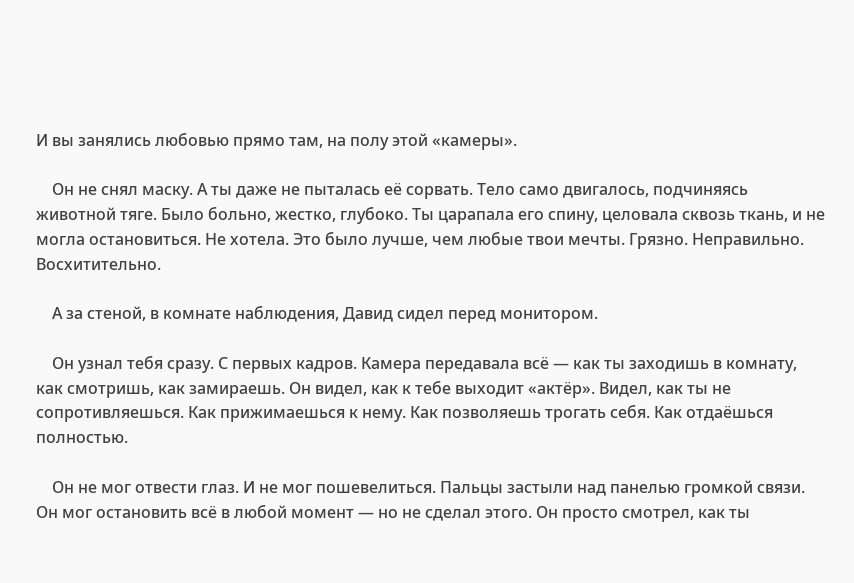И вы занялись любовью прямо там, на полу этой «камеры».

    Он не снял маску. А ты даже не пыталась её сорвать. Тело само двигалось, подчиняясь животной тяге. Было больно, жестко, глубоко. Ты царапала его спину, целовала сквозь ткань, и не могла остановиться. Не хотела. Это было лучше, чем любые твои мечты. Грязно. Неправильно. Восхитительно.

    А за стеной, в комнате наблюдения, Давид сидел перед монитором.

    Он узнал тебя сразу. С первых кадров. Камера передавала всё — как ты заходишь в комнату, как смотришь, как замираешь. Он видел, как к тебе выходит «актёр». Видел, как ты не сопротивляешься. Как прижимаешься к нему. Как позволяешь трогать себя. Как отдаёшься полностью.

    Он не мог отвести глаз. И не мог пошевелиться. Пальцы застыли над панелью громкой связи. Он мог остановить всё в любой момент — но не сделал этого. Он просто смотрел, как ты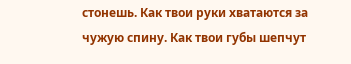стонешь. Как твои руки хватаются за чужую спину. Как твои губы шепчут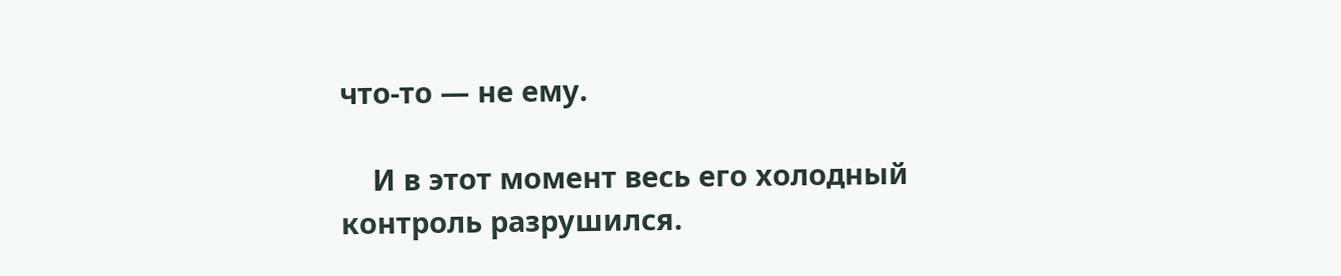что-то — не ему.

    И в этот момент весь его холодный контроль разрушился.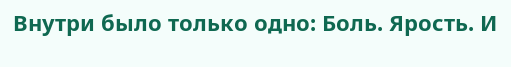Внутри было только одно: Боль. Ярость. И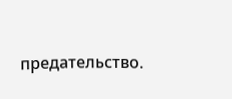предательство.